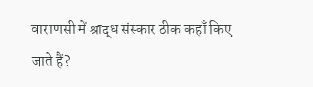वाराणसी में श्राद्ध संस्कार ठीक कहाँ किए जाते हैं?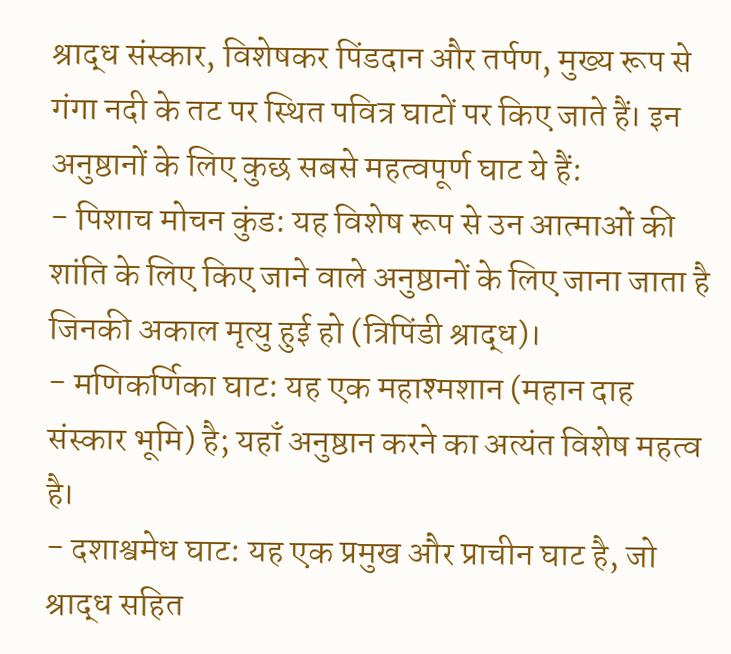श्राद्ध संस्कार, विशेषकर पिंडदान और तर्पण, मुख्य रूप से गंगा नदी के तट पर स्थित पवित्र घाटों पर किए जाते हैं। इन अनुष्ठानों के लिए कुछ सबसे महत्वपूर्ण घाट ये हैं:
- पिशाच मोचन कुंड: यह विशेष रूप से उन आत्माओं की शांति के लिए किए जाने वाले अनुष्ठानों के लिए जाना जाता है जिनकी अकाल मृत्यु हुई हो (त्रिपिंडी श्राद्ध)।
- मणिकर्णिका घाट: यह एक महाश्मशान (महान दाह संस्कार भूमि) है; यहाँ अनुष्ठान करने का अत्यंत विशेष महत्व है।
- दशाश्वमेध घाट: यह एक प्रमुख और प्राचीन घाट है, जो श्राद्ध सहित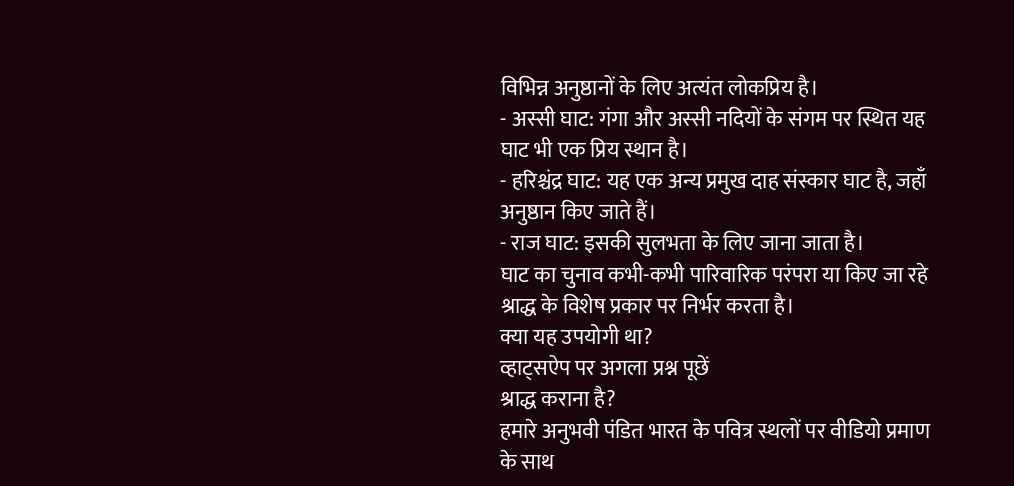विभिन्न अनुष्ठानों के लिए अत्यंत लोकप्रिय है।
- अस्सी घाट: गंगा और अस्सी नदियों के संगम पर स्थित यह घाट भी एक प्रिय स्थान है।
- हरिश्चंद्र घाट: यह एक अन्य प्रमुख दाह संस्कार घाट है, जहाँ अनुष्ठान किए जाते हैं।
- राज घाट: इसकी सुलभता के लिए जाना जाता है।
घाट का चुनाव कभी-कभी पारिवारिक परंपरा या किए जा रहे श्राद्ध के विशेष प्रकार पर निर्भर करता है।
क्या यह उपयोगी था?
व्हाट्सऐप पर अगला प्रश्न पूछें
श्राद्ध कराना है?
हमारे अनुभवी पंडित भारत के पवित्र स्थलों पर वीडियो प्रमाण के साथ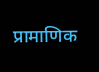प्रामाणिक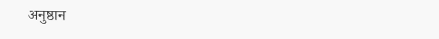अनुष्ठान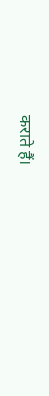कराते हैं।